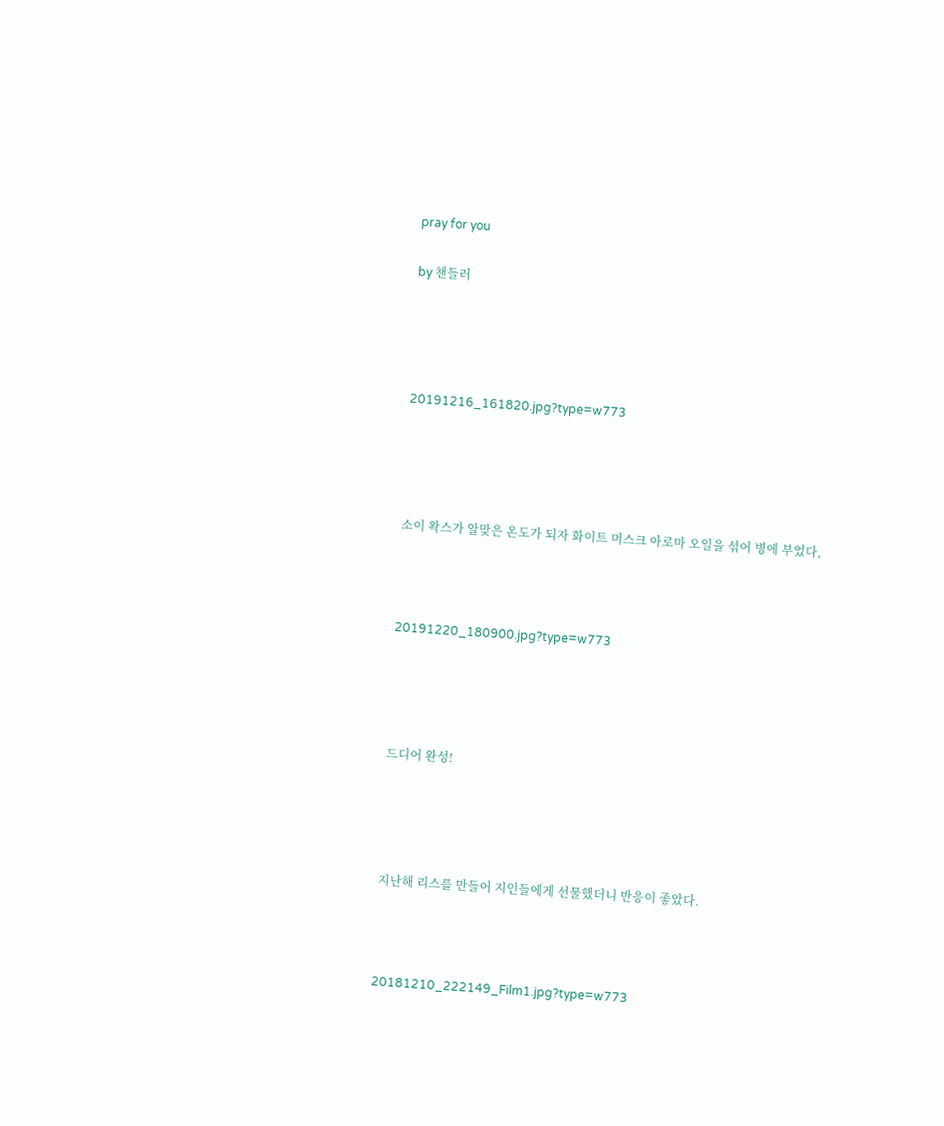pray for you

by 챈들러




20191216_161820.jpg?type=w773




소이 왁스가 알맞은 온도가 되자 화이트 머스크 아로마 오일을 섞어 병에 부었다,



20191220_180900.jpg?type=w773




드디어 완성!




지난해 리스를 만들어 지인들에게 선물했더니 반응이 좋았다.



20181210_222149_Film1.jpg?type=w773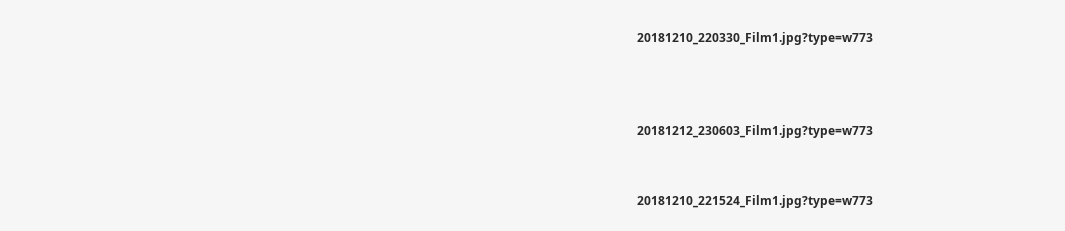20181210_220330_Film1.jpg?type=w773



20181212_230603_Film1.jpg?type=w773


20181210_221524_Film1.jpg?type=w773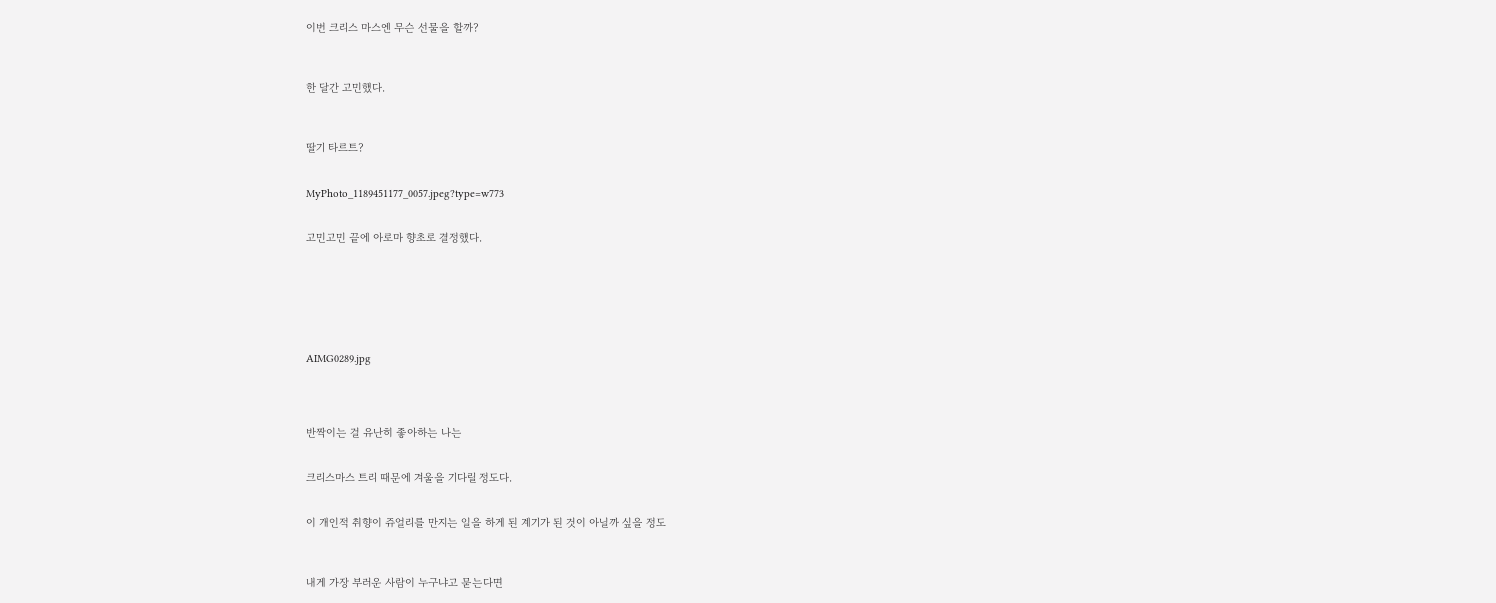이번 크리스 마스엔 무슨 선물을 할까?



한 달간 고민했다.



딸기 타르트?


MyPhoto_1189451177_0057.jpeg?type=w773


고민고민 끝에 아로마 향초로 결정했다.







AIMG0289.jpg




반짝이는 걸 유난히 좋아하는 나는


크리스마스 트리 때문에 겨울을 기다릴 정도다.


이 개인적 취향이 쥬얼리를 만지는 일을 하게 된 계기가 된 것이 아닐까 싶을 정도



내게 가장 부러운 사람이 누구냐고 묻는다면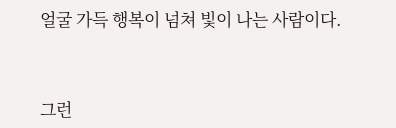얼굴 가득 행복이 넘쳐 빛이 나는 사람이다.



그런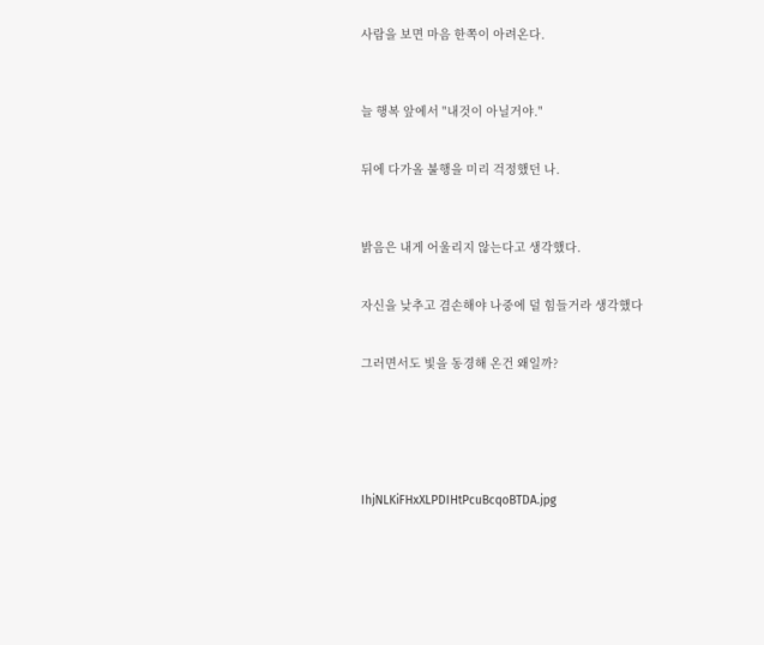사람을 보면 마음 한쪽이 아려온다.



늘 행복 앞에서 "내것이 아닐거야."


뒤에 다가올 불행을 미리 걱정했던 나.



밝음은 내게 어울리지 않는다고 생각했다.


자신을 낮추고 겸손해야 나중에 덜 힘들거라 생각했다


그러면서도 빛을 동경해 온건 왜일까?






IhjNLKiFHxXLPDIHtPcuBcqoBTDA.jpg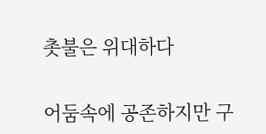촛불은 위대하다


어둠속에 공존하지만 구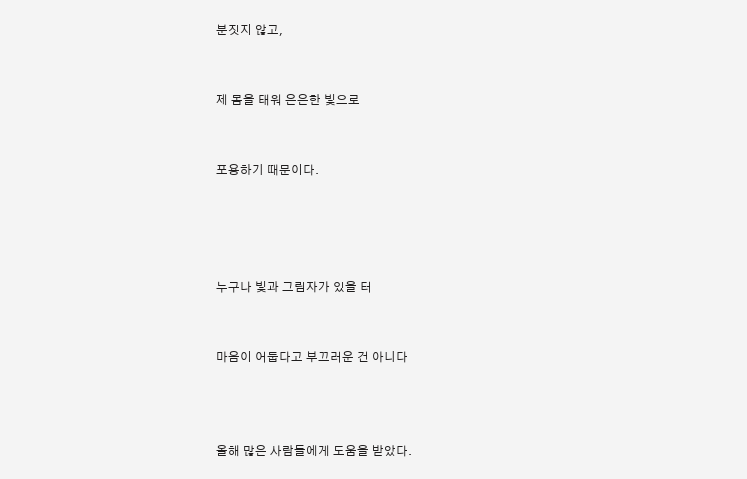분짓지 않고,


제 몸을 태워 은은한 빛으로


포용하기 때문이다.




누구나 빛과 그림자가 있을 터


마음이 어둡다고 부끄러운 건 아니다



올해 많은 사람들에게 도움을 받았다.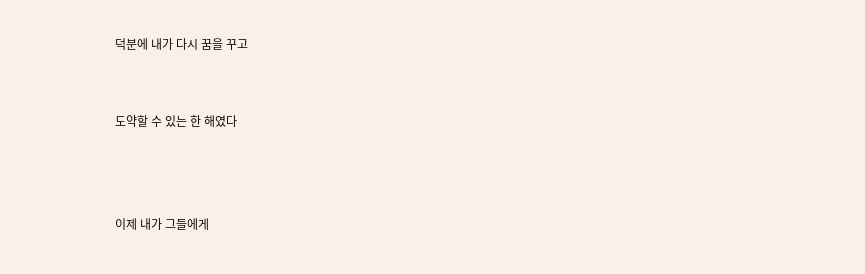덕분에 내가 다시 꿈을 꾸고


도약할 수 있는 한 해였다



이제 내가 그들에게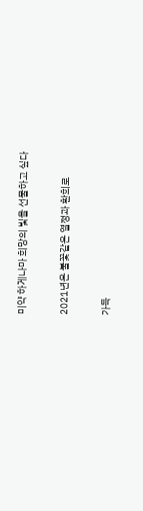미약 하게나마 희망의 빛을 선물하고 싶다


2021년은 불꽃같은 열정과 환희로


가득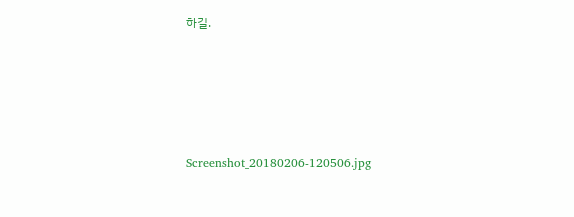하길.






Screenshot_20180206-120506.jpg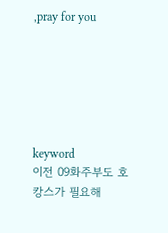,pray for you






keyword
이전 09화주부도 호캉스가 필요해